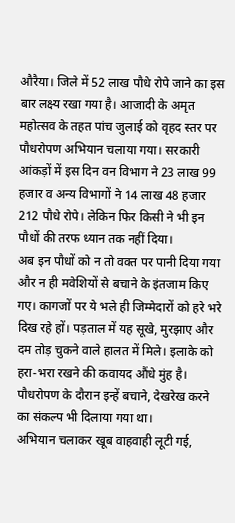औरैया। जिले में 52 लाख पौधे रोपे जाने का इस बार लक्ष्य रखा गया है। आजादी के अमृत महोत्सव के तहत पांच जुलाई को वृहद स्तर पर पौधरोपण अभियान चलाया गया। सरकारी आंकड़ों में इस दिन वन विभाग ने 23 लाख 99 हजार व अन्य विभागों ने 14 लाख 48 हजार 212 पौधे रोपे। लेकिन फिर किसी ने भी इन पौधों की तरफ ध्यान तक नहीं दिया।
अब इन पौधों को न तो वक्त पर पानी दिया गया और न ही मवेशियों से बचाने के इंतजाम किए गए। कागजों पर ये भले ही जिम्मेदारों को हरे भरे दिख रहे हों। पड़ताल में यह सूखे, मुरझाए और दम तोड़ चुकने वाले हालत में मिले। इलाके को हरा-भरा रखने की कवायद औंधे मुंह है। पौधरोपण के दौरान इन्हें बचाने, देखरेख करने का संकल्प भी दिलाया गया था।
अभियान चलाकर खूब वाहवाही लूटी गई,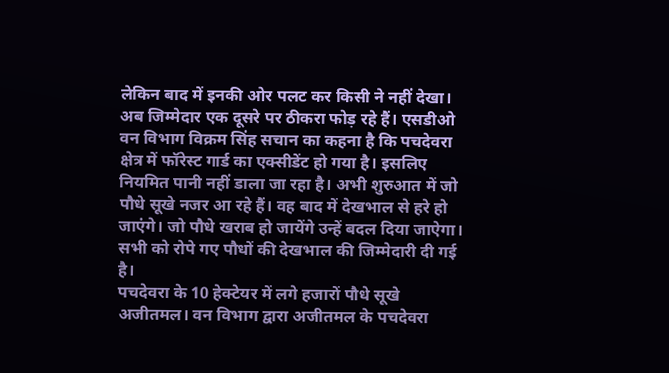लेकिन बाद में इनकी ओर पलट कर किसी ने नहीं देखा। अब जिम्मेदार एक दूसरे पर ठीकरा फोड़ रहे हैं। एसडीओ वन विभाग विक्रम सिंह सचान का कहना है कि पचदेवरा क्षेत्र में फॉरेस्ट गार्ड का एक्सीडेंट हो गया है। इसलिए नियमित पानी नहीं डाला जा रहा है। अभी शुरुआत में जो पौधे सूखे नजर आ रहे हैं। वह बाद में देखभाल से हरे हो जाएंगे। जो पौधे खराब हो जायेंगे उन्हें बदल दिया जाऐगा। सभी को रोपे गए पौधों की देखभाल की जिम्मेदारी दी गई है।
पचदेवरा के 10 हेक्टेयर में लगे हजारों पौधे सूखे
अजीतमल। वन विभाग द्वारा अजीतमल के पचदेवरा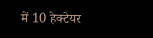में 10 हेक्टेयर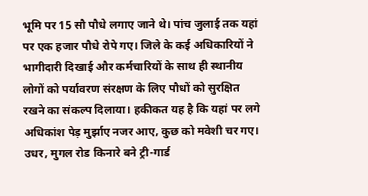भूमि पर 15 सौ पौधे लगाए जाने थे। पांच जुलाई तक यहां पर एक हजार पौधे रोपे गए। जिले के कई अधिकारियों ने भागीदारी दिखाई और कर्मचारियों के साथ ही स्थानीय लोगों को पर्यावरण संरक्षण के लिए पौधों को सुरक्षित रखने का संकल्प दिलाया। हकीकत यह है कि यहां पर लगे अधिकांश पेड़ मुर्झाए नजर आए, कुछ को मवेशी चर गए। उधर, मुगल रोड किनारे बने ट्री-गार्ड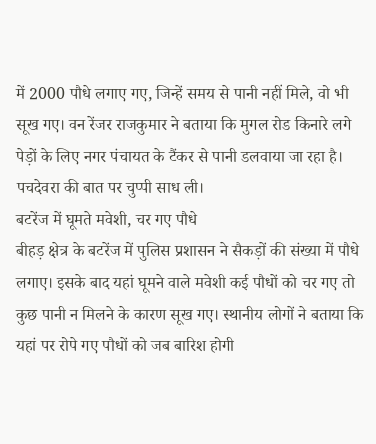में 2000 पौधे लगाए गए, जिन्हें समय से पानी नहीं मिले, वो भी सूख गए। वन रेंजर राजकुमार ने बताया कि मुगल रोड किनारे लगे पेड़ों के लिए नगर पंचायत के टैंकर से पानी डलवाया जा रहा है। पचदेवरा की बात पर चुप्पी साध ली।
बटरेंज में घूमते मवेशी, चर गए पौधे
बीहड़ क्षेत्र के बटरेंज में पुलिस प्रशासन ने सैकड़ों की संख्या में पौधे लगाए। इसके बाद यहां घूमने वाले मवेशी कई पौधों को चर गए तो कुछ पानी न मिलने के कारण सूख गए। स्थानीय लोगों ने बताया कि यहां पर रोपे गए पौधों को जब बारिश होगी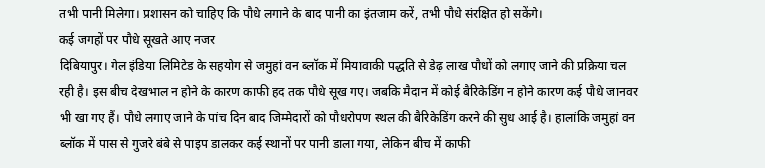तभी पानी मिलेगा। प्रशासन को चाहिए कि पौधे लगाने के बाद पानी का इंतजाम करें, तभी पौधे संरक्षित हो सकेंगे।
कई जगहों पर पौधे सूखते आए नजर
दिबियापुर। गेल इंडिया लिमिटेड के सहयोग से जमुहां वन ब्लॉक में मियावाकी पद्धति से डेढ़ लाख पौधों को लगाए जाने की प्रक्रिया चल रही है। इस बीच देखभाल न होने के कारण काफी हद तक पौधे सूख गए। जबकि मैदान में कोई बैरिकेडिंग न होने कारण कई पौधे जानवर भी खा गए हैं। पौधे लगाए जाने के पांच दिन बाद जिम्मेदारों को पौधरोपण स्थल की बैरिकेडिंग करने की सुध आई है। हालांकि जमुहां वन ब्लॉक में पास से गुजरे बंबे से पाइप डालकर कई स्थानों पर पानी डाला गया, लेकिन बीच में काफी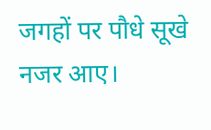जगहों पर पौधे सूखे नजर आए।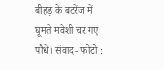बीहड़ के बटरेंज में घूमते मवेशी चर गए पौधे। संवाद- फोटो :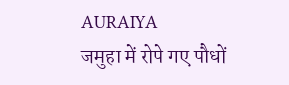AURAIYA
जमुहा में रोपे गए पौधों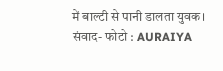में बाल्टी से पानी डालता युवक। संवाद- फोटो : AURAIYA